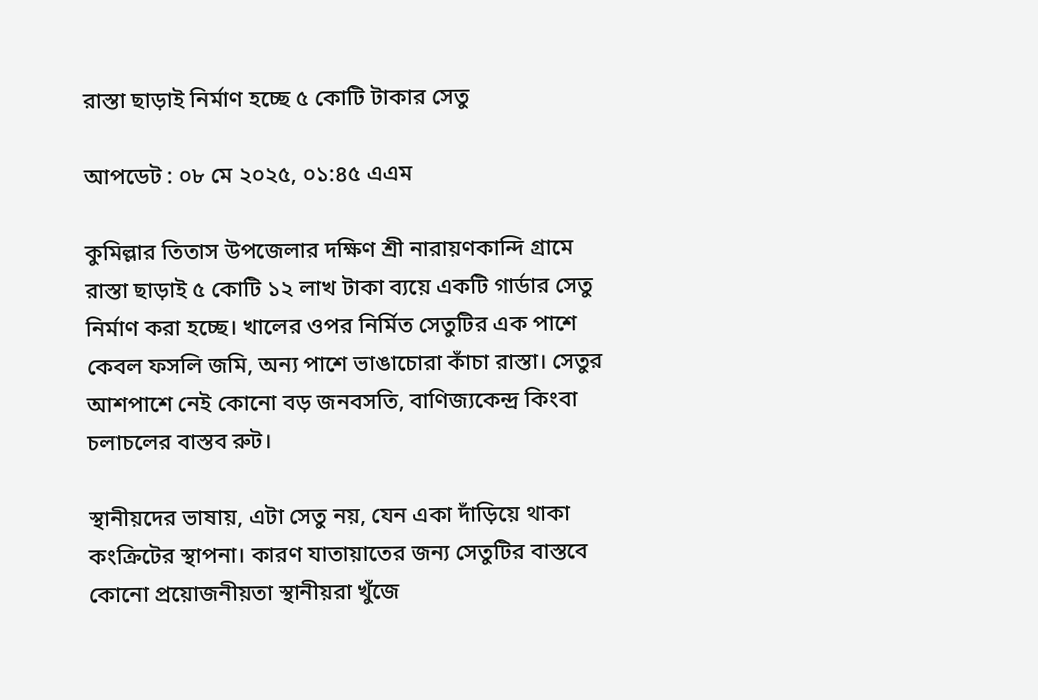রাস্তা ছাড়াই নির্মাণ হচ্ছে ৫ কোটি টাকার সেতু

আপডেট : ০৮ মে ২০২৫, ০১:৪৫ এএম

কুমিল্লার তিতাস উপজেলার দক্ষিণ শ্রী নারায়ণকান্দি গ্রামে রাস্তা ছাড়াই ৫ কোটি ১২ লাখ টাকা ব্যয়ে একটি গার্ডার সেতু নির্মাণ করা হচ্ছে। খালের ওপর নির্মিত সেতুটির এক পাশে কেবল ফসলি জমি, অন্য পাশে ভাঙাচোরা কাঁচা রাস্তা। সেতুর আশপাশে নেই কোনো বড় জনবসতি, বাণিজ্যকেন্দ্র কিংবা চলাচলের বাস্তব রুট।

স্থানীয়দের ভাষায়, এটা সেতু নয়, যেন একা দাঁড়িয়ে থাকা কংক্রিটের স্থাপনা। কারণ যাতায়াতের জন্য সেতুটির বাস্তবে কোনো প্রয়োজনীয়তা স্থানীয়রা খুঁজে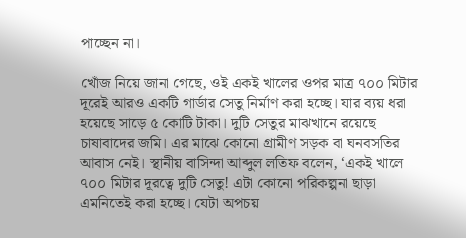পাচ্ছেন না।

খোঁজ নিয়ে জানা গেছে, ওই একই খালের ওপর মাত্র ৭০০ মিটার দূরেই আরও একটি গার্ডার সেতু নির্মাণ করা হচ্ছে। যার ব্যয় ধরা হয়েছে সাড়ে ৫ কোটি টাকা। দুটি সেতুর মাঝখানে রয়েছে চাষাবাদের জমি। এর মাঝে কোনো গ্রামীণ সড়ক বা ঘনবসতির আবাস নেই। স্থানীয় বাসিন্দা আব্দুল লতিফ বলেন, ‘একই খালে ৭০০ মিটার দূরত্বে দুটি সেতু! এটা কোনো পরিকল্পনা ছাড়া এমনিতেই করা হচ্ছে। যেটা অপচয়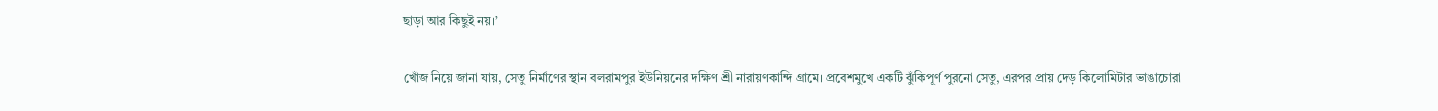ছাড়া আর কিছুই নয়।’

খোঁজ নিয়ে জানা যায়, সেতু নির্মাণের স্থান বলরামপুর ইউনিয়নের দক্ষিণ শ্রী নারায়ণকান্দি গ্রামে। প্রবেশমুখে একটি ঝুঁকিপূর্ণ পুরনো সেতু, এরপর প্রায় দেড় কিলোমিটার ভাঙাচোরা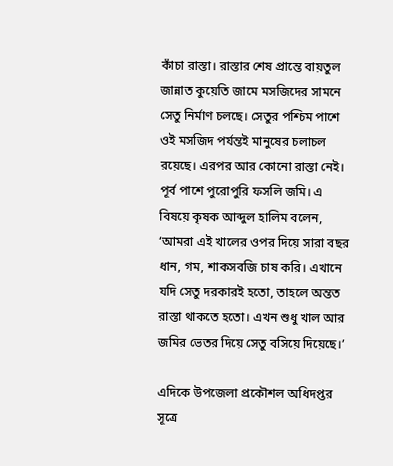কাঁচা রাস্তা। রাস্তার শেষ প্রান্তে বায়তুল জান্নাত কুয়েতি জামে মসজিদের সামনে সেতু নির্মাণ চলছে। সেতুর পশ্চিম পাশে ওই মসজিদ পর্যন্তই মানুষের চলাচল রয়েছে। এরপর আর কোনো রাস্তা নেই। পূর্ব পাশে পুরোপুরি ফসলি জমি। এ বিষয়ে কৃষক আব্দুল হালিম বলেন, ‘আমরা এই খালের ওপর দিয়ে সারা বছর ধান, গম, শাকসবজি চাষ করি। এখানে যদি সেতু দরকারই হতো, তাহলে অন্তত রাস্তা থাকতে হতো। এখন শুধু খাল আর জমির ভেতর দিয়ে সেতু বসিয়ে দিয়েছে।’

এদিকে উপজেলা প্রকৌশল অধিদপ্তর সূত্রে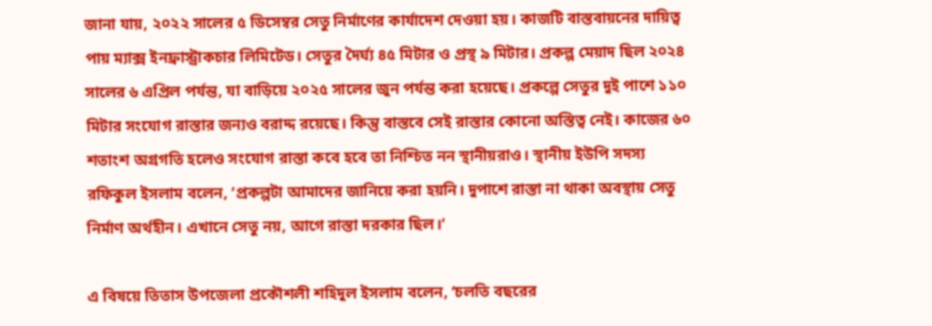জানা যায়, ২০২২ সালের ৫ ডিসেম্বর সেতু নির্মাণের কার্যাদেশ দেওয়া হয়। কাজটি বাস্তবায়নের দায়িত্ব পায় ম্যাক্স ইনফ্রাস্ট্রাকচার লিমিটেড। সেতুর দৈর্ঘ্য ৪৫ মিটার ও প্রস্থ ৯ মিটার। প্রকল্প মেয়াদ ছিল ২০২৪ সালের ৬ এপ্রিল পর্যন্ত, যা বাড়িয়ে ২০২৫ সালের জুন পর্যন্ত করা হয়েছে। প্রকল্পে সেতুর দুই পাশে ১১০ মিটার সংযোগ রাস্তার জন্যও বরাদ্দ রয়েছে। কিন্তু বাস্তবে সেই রাস্তার কোনো অস্তিত্ব নেই। কাজের ৬০ শতাংশ অগ্রগতি হলেও সংযোগ রাস্তা কবে হবে তা নিশ্চিত নন স্থানীয়রাও। স্থানীয় ইউপি সদস্য রফিকুল ইসলাম বলেন, ‘প্রকল্পটা আমাদের জানিয়ে করা হয়নি। দুপাশে রাস্তা না থাকা অবস্থায় সেতু নির্মাণ অর্থহীন। এখানে সেতু নয়, আগে রাস্তা দরকার ছিল।’

এ বিষয়ে তিতাস উপজেলা প্রকৌশলী শহিদুল ইসলাম বলেন, ‘চলতি বছরের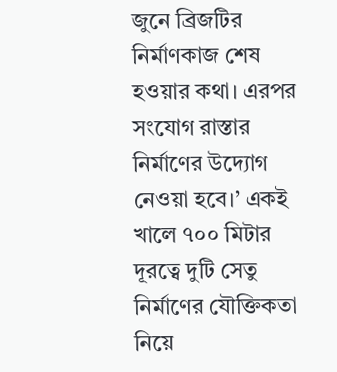জুনে ব্রিজটির নির্মাণকাজ শেষ হওয়ার কথা। এরপর সংযোগ রাস্তার নির্মাণের উদ্যোগ নেওয়া হবে।’ একই খালে ৭০০ মিটার দূরত্বে দুটি সেতু নির্মাণের যৌক্তিকতা নিয়ে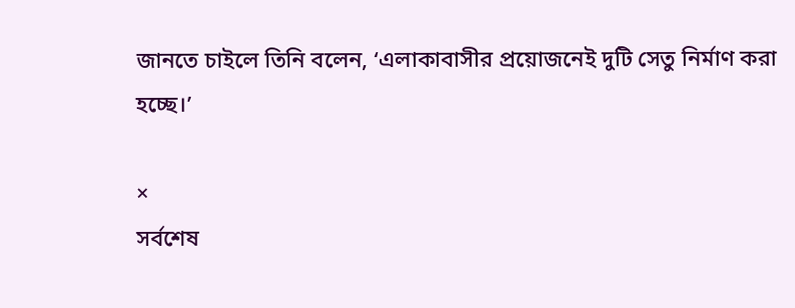জানতে চাইলে তিনি বলেন, ‘এলাকাবাসীর প্রয়োজনেই দুটি সেতু নির্মাণ করা হচ্ছে।’

×
সর্বশেষ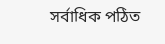সর্বাধিক পঠিত